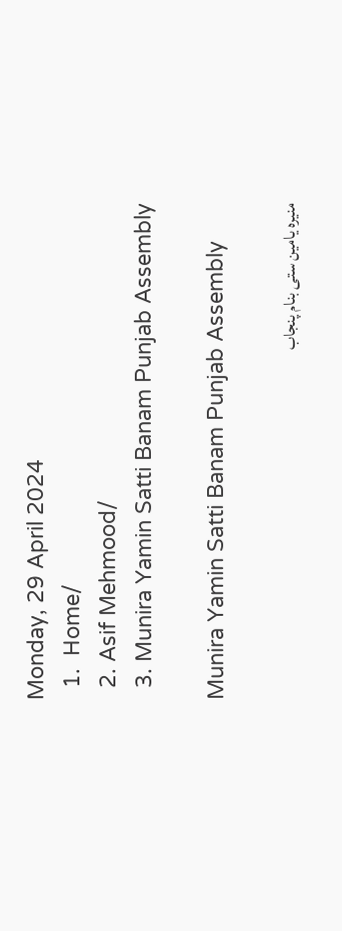Monday, 29 April 2024
  1.  Home/
  2. Asif Mehmood/
  3. Munira Yamin Satti Banam Punjab Assembly

Munira Yamin Satti Banam Punjab Assembly

منیرہ یامین ستی بنام پنجاب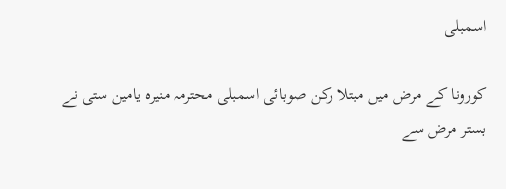اسمبلی

کورونا کے مرض میں مبتلا رکن صوبائی اسمبلی محترمہ منیرہ یامین ستی نے بستر مرض سے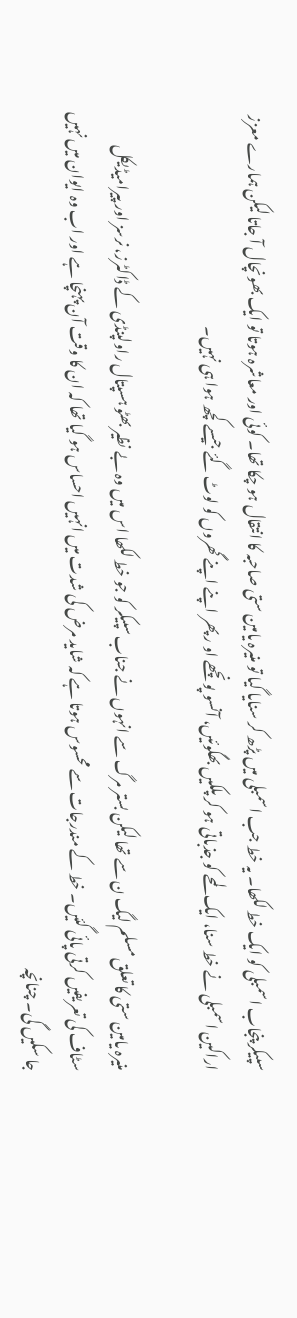سپیکر پنجاب اسمبلی کو ایک خط لکھا۔ یہ خط جب اسمبلی میں پڑھ کر سنایا گیا تو منیرہ یامین ستی صاحبہ کا انتقال ہو چکا تھا۔ کوئی اور معاشرہ ہوتا تو ایک بھونچال آ جاتا لیکن ہمارے معزز اراکین اسمبلی نے خط سنا، ایک لمحے کو جذباتی ہو کر پلکیں بھگوئیں، آنسو پونچھے او ر پھر اپنے اپنے گھروں کو لوٹ گئے جیسے کچھ ہوا ہی نہیں۔

منیرہ یامین ستی کا تعلق مسلم لیگ ن سے تھا لیکن بستر مرگ سے انہوں نے جناب سپیکر کو جو خط لکھا اس میں وہ بے نظیر بھٹو ہسپتال راولپنڈی کے ڈاکٹرز، نرسز اور پیرامیڈیکل سٹاف کی تعریفیں کرتی پائی گئیں۔ خط کے مندرجات سے محسوس ہوتا ہے کہ شاید مرض کی شدت میں انہیں احساس ہو گیا تھا کہ ان کا وقت آن پہنچا ہے اور اب وہ ایوان میں نہیں جا سکیں گی۔ چنانچہ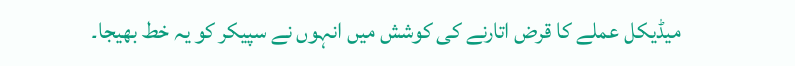میڈیکل عملے کا قرض اتارنے کی کوشش میں انہوں نے سپیکر کو یہ خط بھیجا۔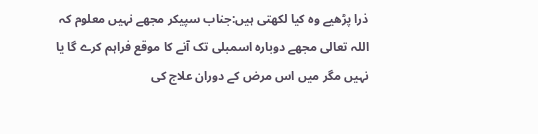ذرا پڑھیے وہ کیا لکھتی ہیں:جناب سپیکر مجھے نہیں معلوم کہ اللہ تعالی مجھے دوبارہ اسمبلی تک آنے کا موقع فراہم کرے گا یا نہیں مگر میں اس مرض کے دوران علاج کی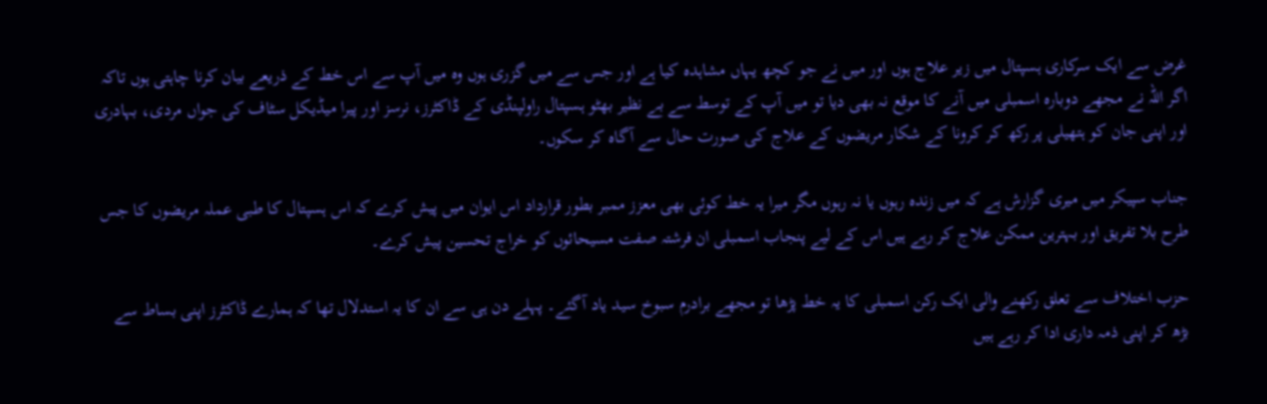غرض سے ایک سرکاری ہسپتال میں زیر علاج ہوں اور میں نے جو کچھ یہاں مشاہدہ کیا ہے اور جس سے میں گزری ہوں وہ میں آپ سے اس خط کے ذریعے بیان کرنا چاہتی ہوں تاکہ اگر اللہ نے مجھے دوبارہ اسمبلی میں آنے کا موقع نہ بھی دیا تو میں آپ کے توسط سے بے نظیر بھٹو ہسپتال راولپنڈی کے ڈاکٹرز، نرسز اور پیرا میڈیکل سٹاف کی جواں مردی، بہادری اور اپنی جان کو ہتھیلی پر رکھ کر کرونا کے شکار مریضوں کے علاج کی صورت حال سے آگاہ کر سکوں۔

جناب سپیکر میں میری گزارش ہے کہ میں زندہ رہوں یا نہ رہوں مگر میرا یہ خط کوئی بھی معزز ممبر بطور قرارداد اس ایوان میں پیش کرے کہ اس ہسپتال کا طبی عملہ مریضوں کا جس طرح بلا تفریق اور بہترین ممکن علاج کر رہے ہیں اس کے لیے پنجاب اسمبلی ان فرشتہ صفت مسیحائوں کو خراج تحسین پیش کرے۔

حزب اختلاف سے تعلق رکھنے والی ایک رکن اسمبلی کا یہ خط پڑھا تو مجھے برادرم سبوخ سید یاد آگئے۔ پہلے دن ہی سے ان کا یہ استدلال تھا کہ ہمارے ڈاکٹرز اپنی بساط سے بڑھ کر اپنی ذمہ داری ادا کر رہے ہیں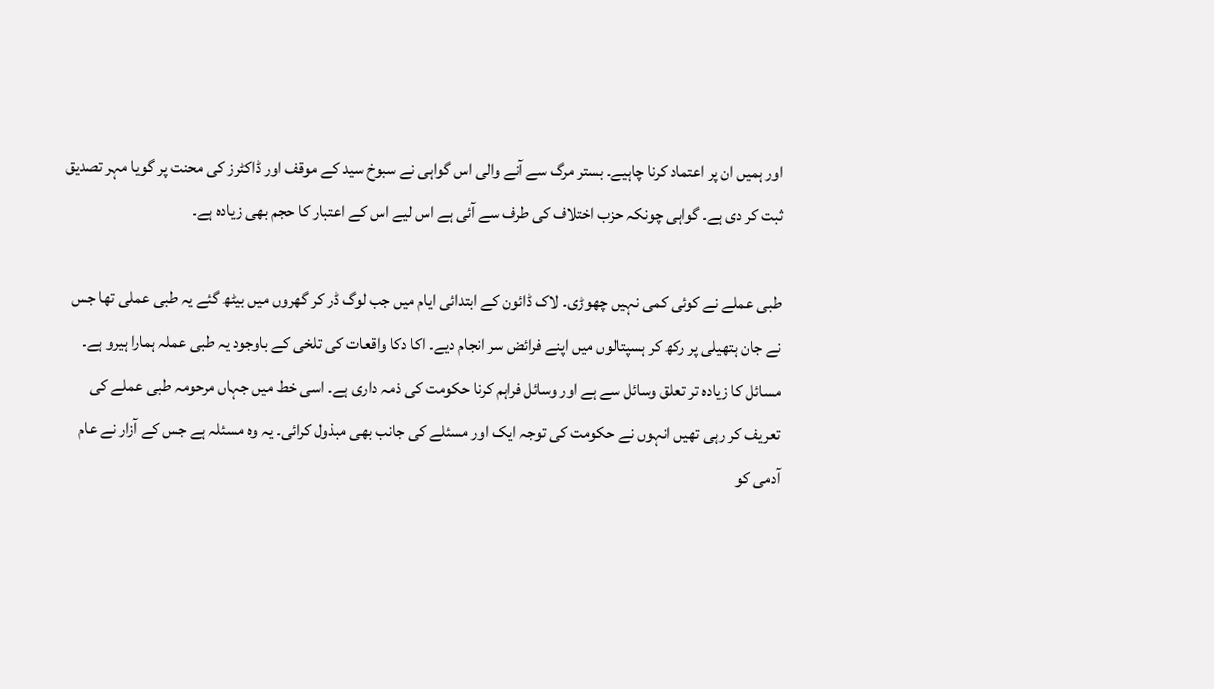اور ہمیں ان پر اعتماد کرنا چاہیے۔ بستر مرگ سے آنے والی اس گواہی نے سبوخ سید کے موقف اور ڈاکٹرز کی محنت پر گویا مہر تصدیق ثبت کر دی ہے۔ گواہی چونکہ حزب اختلاف کی طرف سے آئی ہے اس لیے اس کے اعتبار کا حجم بھی زیادہ ہے۔

طبی عملے نے کوئی کمی نہیں چھوڑی۔ لاک ڈائون کے ابتدائی ایام میں جب لوگ ڈر کر گھروں میں بیٹھ گئے یہ طبی عملی تھا جس نے جان ہتھیلی پر رکھ کر ہسپتالوں میں اپنے فرائض سر انجام دیے۔ اکا دکا واقعات کی تلخی کے باوجود یہ طبی عملہ ہمارا ہیرو ہے۔ مسائل کا زیادہ تر تعلق وسائل سے ہے اور وسائل فراہم کرنا حکومت کی ذمہ داری ہے۔ اسی خط میں جہاں مرحومہ طبی عملے کی تعریف کر رہی تھیں انہوں نے حکومت کی توجہ ایک اور مسئلے کی جانب بھی مبذول کرائی۔ یہ وہ مسئلہ ہے جس کے آزار نے عام آدمی کو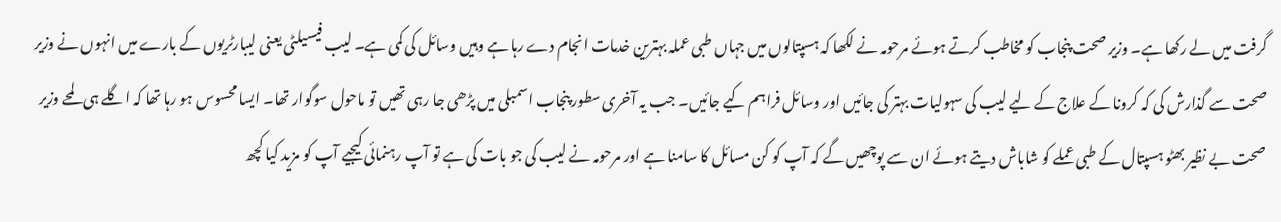گرفت میں لے رکھا ہے۔ وزیر صحت پنجاب کو مخاطب کرتے ہوئے مرحومہ نے لکھا کہ ہسپتالوں میں جہاں طبی عملہ بہترین خدمات انجام دے رہا ہے وہیں وسائل کی کمی ہے۔ لیب فیسیلٹی یعنی لیبارٹریوں کے بارے میں انہوں نے وزیر صحت سے گذارش کی کہ کرونا کے علاج کے لیے لیب کی سہولیات بہتر کی جائیں اور وسائل فراہم کیے جائیں۔ جب یہ آخری سطور پنجاب اسمبلی میں پڑھی جا رہی تھیں تو ماحول سوگوار تھا۔ ایسا محسوس ہو رہا تھا کہ اگلے ہی لمحے وزیر صحت بے نظیر بھٹو ہسپتال کے طبی عملے کو شاباش دیتے ہوئے ان سے پوچھیں گے کہ آپ کو کن مسائل کا سامنا ہے اور مرحومہ نے لیب کی جو بات کی ہے تو آپ رہنمائی کیجیے آپ کو مزید کیا کچھ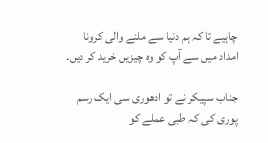چاہیے تا کہ ہم دنیا سے ملنے والی کرونا امداد میں سے آپ کو وہ چیزیں خرید کر دیں۔

جناب سپیکر نے تو ادھوری سی ایک رسم پوری کی کہ طبی عملے کو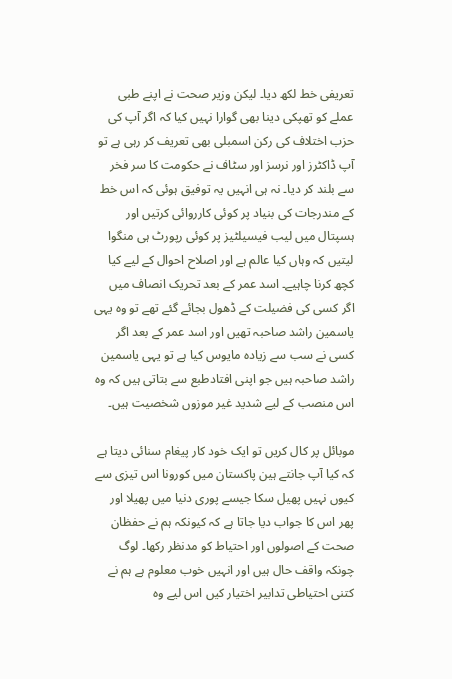تعریفی خط لکھ دیا۔ لیکن وزیر صحت نے اپنے طبی عملے کو تھپکی دینا بھی گوارا نہیں کیا کہ اگر آپ کی حزب اختلاف کی رکن اسمبلی بھی تعریف کر رہی ہے تو آپ ڈاکٹرز اور نرسز اور سٹاف نے حکومت کا سر فخر سے بلند کر دیا۔ نہ ہی انہیں یہ توفیق ہوئی کہ اس خط کے مندرجات کی بنیاد پر کوئی کارروائی کرتیں اور ہسپتال میں لیب فیسیلٹیز پر کوئی رپورٹ ہی منگوا لیتیں کہ وہاں کیا عالم ہے اور اصلاح احوال کے لیے کیا کچھ کرنا چاہیے۔ اسد عمر کے بعد تحریک انصاف میں اگر کسی کی فضیلت کے ڈھول بجائے گئے تھے تو وہ یہی یاسمین راشد صاحبہ تھیں اور اسد عمر کے بعد اگر کسی نے سب سے زیادہ مایوس کیا ہے تو یہی یاسمین راشد صاحبہ ہیں جو اپنی افتادطبع سے بتاتی ہیں کہ وہ اس منصب کے لیے شدید غیر موزوں شخصیت ہیں۔

موبائل پر کال کریں تو ایک خود کار پیغام سنائی دیتا ہے کہ کیا آپ جانتے ہین پاکستان میں کورونا اس تیزی سے کیوں نہیں پھیل سکا جیسے پوری دنیا میں پھیلا اور پھر اس کا جواب دیا جاتا ہے کہ کیونکہ ہم نے حفظان صحت کے اصولوں اور احتیاط کو مدنظر رکھا۔ لوگ چونکہ واقف حال ہیں اور انہیں خوب معلوم ہے ہم نے کتنی احتیاطی تدابیر اختیار کیں اس لیے وہ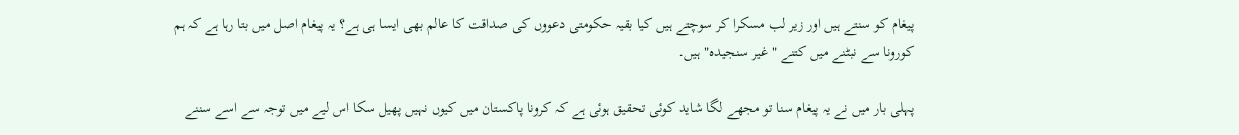پیغام کو سنتے ہیں اور زیر لب مسکرا کر سوچتے ہیں کیا بقیہ حکومتی دعووں کی صداقت کا عالم بھی ایسا ہی ہے؟ یہ پیغام اصل میں بتا رہا ہے کہ ہم کورونا سے نبٹنے میں کتنے " غیر سنجیدہ" ہیں۔

پہلی بار میں نے یہ پیغام سنا تو مجھے لگا شاید کوئی تحقیق ہوئی ہے کہ کرونا پاکستان میں کیوں نہیں پھیل سکا اس لیے میں توجہ سے اسے سننے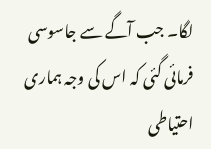لگا۔ جب آگے سے جاسوسی فرمائی گئی کہ اس کی وجہ ہماری احتیاطی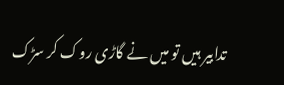تدابیر ہیں تو میں نے گاڑی روک کر سڑک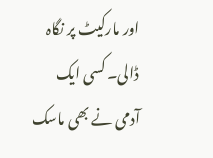اور مارکیٹ پر نگاہ ڈالی۔ کسی ایک آدمی نے بھی ماسک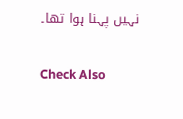نہیں پہنا ہوا تھا۔

Check Also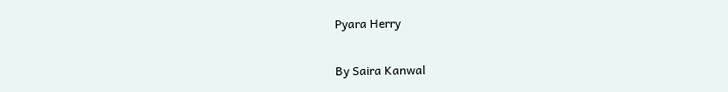Pyara Herry

By Saira Kanwal